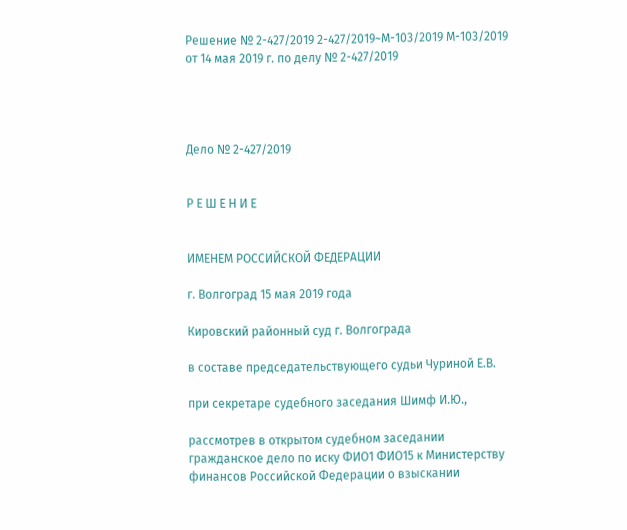Решение № 2-427/2019 2-427/2019~М-103/2019 М-103/2019 от 14 мая 2019 г. по делу № 2-427/2019




Дело № 2-427/2019


Р Е Ш Е Н И Е


ИМЕНЕМ РОССИЙСКОЙ ФЕДЕРАЦИИ

г. Волгоград 15 мая 2019 года

Кировский районный суд г. Волгограда

в составе председательствующего судьи Чуриной Е.В.

при секретаре судебного заседания Шимф И.Ю.,

рассмотрев в открытом судебном заседании гражданское дело по иску ФИО1 ФИО15 к Министерству финансов Российской Федерации о взыскании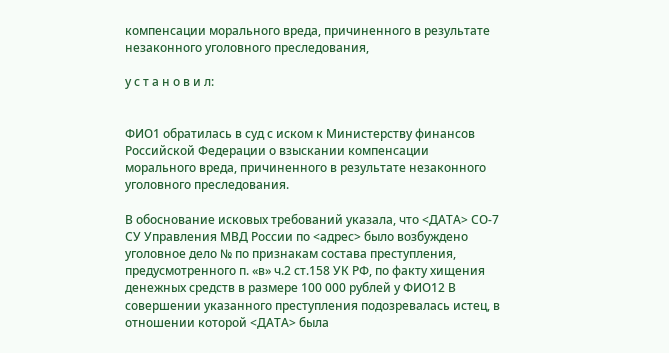компенсации морального вреда, причиненного в результате незаконного уголовного преследования,

у с т а н о в и л:


ФИО1 обратилась в суд с иском к Министерству финансов Российской Федерации о взыскании компенсации морального вреда, причиненного в результате незаконного уголовного преследования.

В обоснование исковых требований указала, что <ДАТА> СО-7 СУ Управления МВД России по <адрес> было возбуждено уголовное дело № по признакам состава преступления, предусмотренного п. «в» ч.2 ст.158 УК РФ, по факту хищения денежных средств в размере 100 000 рублей у ФИО12 В совершении указанного преступления подозревалась истец, в отношении которой <ДАТА> была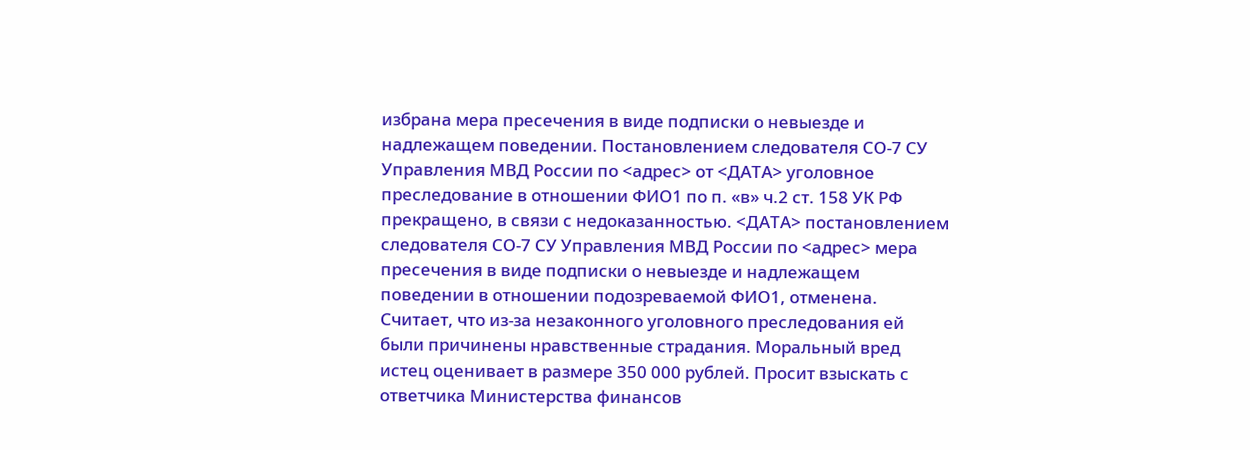избрана мера пресечения в виде подписки о невыезде и надлежащем поведении. Постановлением следователя СО-7 СУ Управления МВД России по <адрес> от <ДАТА> уголовное преследование в отношении ФИО1 по п. «в» ч.2 ст. 158 УК РФ прекращено, в связи с недоказанностью. <ДАТА> постановлением следователя СО-7 СУ Управления МВД России по <адрес> мера пресечения в виде подписки о невыезде и надлежащем поведении в отношении подозреваемой ФИО1, отменена. Считает, что из-за незаконного уголовного преследования ей были причинены нравственные страдания. Моральный вред истец оценивает в размере 350 000 рублей. Просит взыскать с ответчика Министерства финансов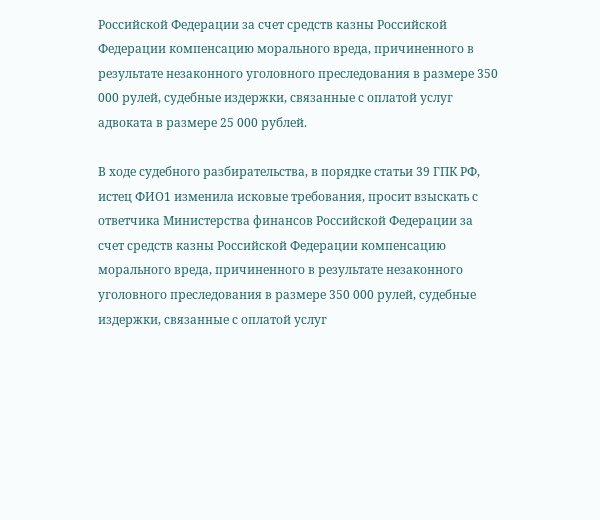Российской Федерации за счет средств казны Российской Федерации компенсацию морального вреда, причиненного в результате незаконного уголовного преследования в размере 350 000 рулей, судебные издержки, связанные с оплатой услуг адвоката в размере 25 000 рублей.

В ходе судебного разбирательства, в порядке статьи 39 ГПК РФ, истец ФИО1 изменила исковые требования, просит взыскать с ответчика Министерства финансов Российской Федерации за счет средств казны Российской Федерации компенсацию морального вреда, причиненного в результате незаконного уголовного преследования в размере 350 000 рулей, судебные издержки, связанные с оплатой услуг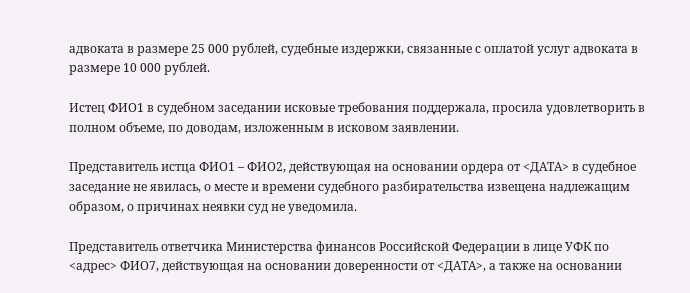адвоката в размере 25 000 рублей, судебные издержки, связанные с оплатой услуг адвоката в размере 10 000 рублей.

Истец ФИО1 в судебном заседании исковые требования поддержала, просила удовлетворить в полном объеме, по доводам, изложенным в исковом заявлении.

Представитель истца ФИО1 – ФИО2, действующая на основании ордера от <ДАТА> в судебное заседание не явилась, о месте и времени судебного разбирательства извещена надлежащим образом, о причинах неявки суд не уведомила.

Представитель ответчика Министерства финансов Российской Федерации в лице УФК по <адрес> ФИО7, действующая на основании доверенности от <ДАТА>, а также на основании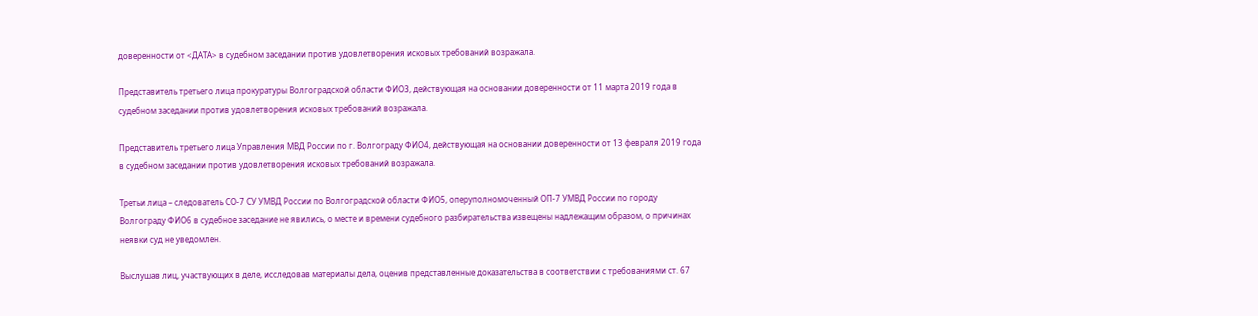доверенности от <ДАТА> в судебном заседании против удовлетворения исковых требований возражала.

Представитель третьего лица прокуратуры Волгоградской области ФИО3, действующая на основании доверенности от 11 марта 2019 года в судебном заседании против удовлетворения исковых требований возражала.

Представитель третьего лица Управления МВД России по г. Волгограду ФИО4, действующая на основании доверенности от 13 февраля 2019 года в судебном заседании против удовлетворения исковых требований возражала.

Третьи лица – следователь СО-7 СУ УМВД России по Волгоградской области ФИО5, оперуполномоченный ОП-7 УМВД России по городу Волгограду ФИО6 в судебное заседание не явились, о месте и времени судебного разбирательства извещены надлежащим образом, о причинах неявки суд не уведомлен.

Выслушав лиц, участвующих в деле, исследовав материалы дела, оценив представленные доказательства в соответствии с требованиями ст. 67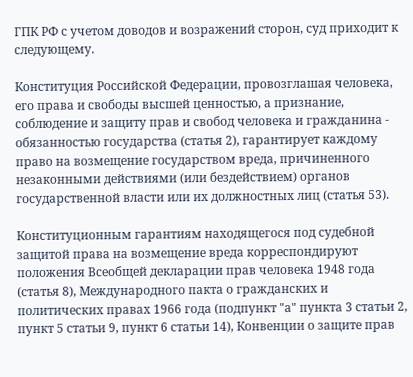ГПК РФ с учетом доводов и возражений сторон, суд приходит к следующему.

Конституция Российской Федерации, провозглашая человека, его права и свободы высшей ценностью, а признание, соблюдение и защиту прав и свобод человека и гражданина - обязанностью государства (статья 2), гарантирует каждому право на возмещение государством вреда, причиненного незаконными действиями (или бездействием) органов государственной власти или их должностных лиц (статья 53).

Конституционным гарантиям находящегося под судебной защитой права на возмещение вреда корреспондируют положения Всеобщей декларации прав человека 1948 года (статья 8), Международного пакта о гражданских и политических правах 1966 года (подпункт "а" пункта 3 статьи 2, пункт 5 статьи 9, пункт 6 статьи 14), Конвенции о защите прав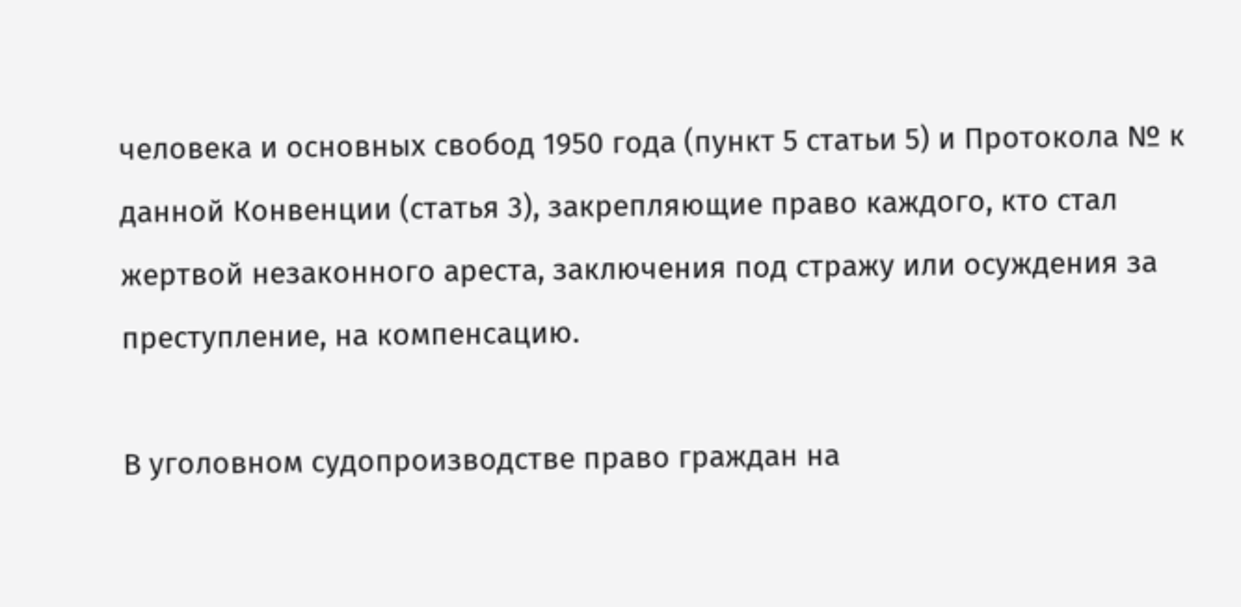человека и основных свобод 1950 года (пункт 5 статьи 5) и Протокола № к данной Конвенции (статья 3), закрепляющие право каждого, кто стал жертвой незаконного ареста, заключения под стражу или осуждения за преступление, на компенсацию.

В уголовном судопроизводстве право граждан на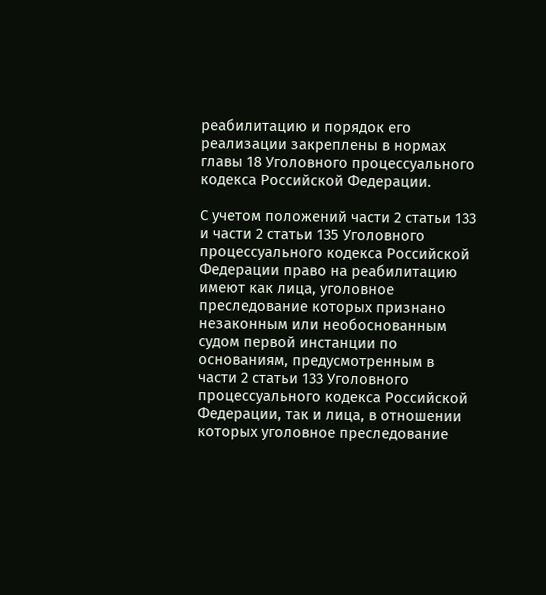реабилитацию и порядок его реализации закреплены в нормах главы 18 Уголовного процессуального кодекса Российской Федерации.

С учетом положений части 2 статьи 133 и части 2 статьи 135 Уголовного процессуального кодекса Российской Федерации право на реабилитацию имеют как лица, уголовное преследование которых признано незаконным или необоснованным судом первой инстанции по основаниям, предусмотренным в части 2 статьи 133 Уголовного процессуального кодекса Российской Федерации, так и лица, в отношении которых уголовное преследование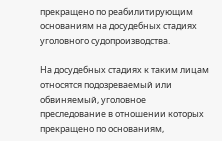прекращено по реабилитирующим основаниям на досудебных стадиях уголовного судопроизводства.

На досудебных стадиях к таким лицам относятся подозреваемый или обвиняемый, уголовное преследование в отношении которых прекращено по основаниям,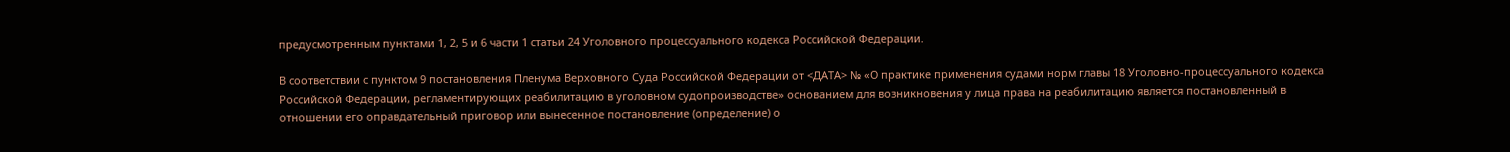предусмотренным пунктами 1, 2, 5 и 6 части 1 статьи 24 Уголовного процессуального кодекса Российской Федерации.

В соответствии с пунктом 9 постановления Пленума Верховного Суда Российской Федерации от <ДАТА> № «О практике применения судами норм главы 18 Уголовно-процессуального кодекса Российской Федерации, регламентирующих реабилитацию в уголовном судопроизводстве» основанием для возникновения у лица права на реабилитацию является постановленный в отношении его оправдательный приговор или вынесенное постановление (определение) о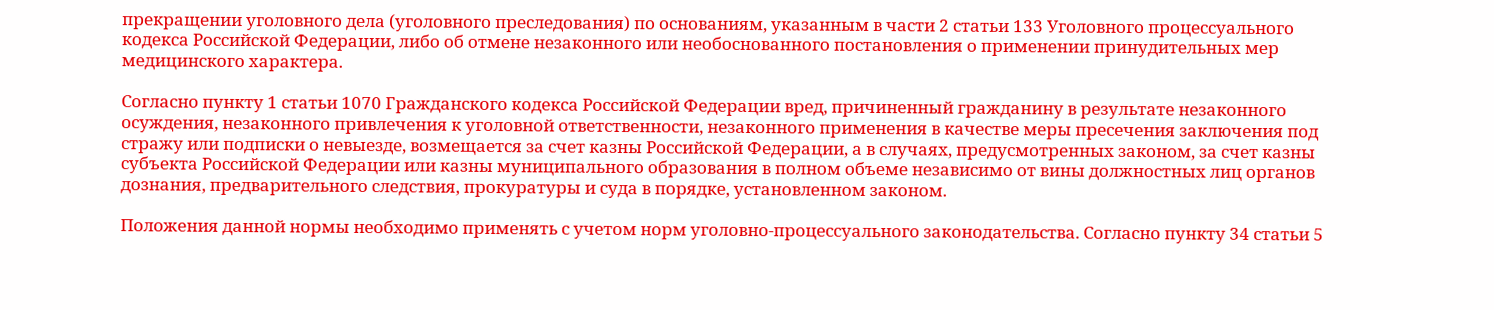прекращении уголовного дела (уголовного преследования) по основаниям, указанным в части 2 статьи 133 Уголовного процессуального кодекса Российской Федерации, либо об отмене незаконного или необоснованного постановления о применении принудительных мер медицинского характера.

Согласно пункту 1 статьи 1070 Гражданского кодекса Российской Федерации вред, причиненный гражданину в результате незаконного осуждения, незаконного привлечения к уголовной ответственности, незаконного применения в качестве меры пресечения заключения под стражу или подписки о невыезде, возмещается за счет казны Российской Федерации, а в случаях, предусмотренных законом, за счет казны субъекта Российской Федерации или казны муниципального образования в полном объеме независимо от вины должностных лиц органов дознания, предварительного следствия, прокуратуры и суда в порядке, установленном законом.

Положения данной нормы необходимо применять с учетом норм уголовно-процессуального законодательства. Согласно пункту 34 статьи 5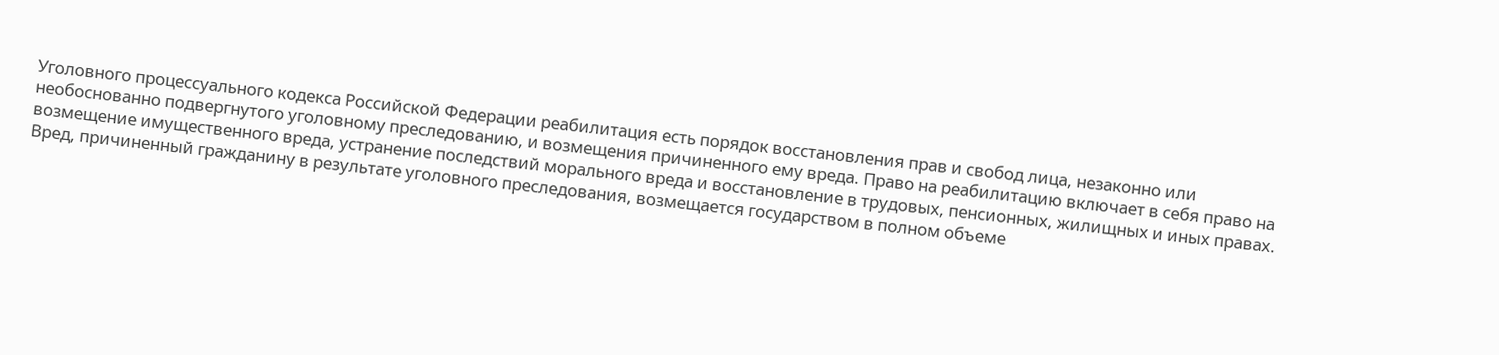Уголовного процессуального кодекса Российской Федерации реабилитация есть порядок восстановления прав и свобод лица, незаконно или необоснованно подвергнутого уголовному преследованию, и возмещения причиненного ему вреда. Право на реабилитацию включает в себя право на возмещение имущественного вреда, устранение последствий морального вреда и восстановление в трудовых, пенсионных, жилищных и иных правах. Вред, причиненный гражданину в результате уголовного преследования, возмещается государством в полном объеме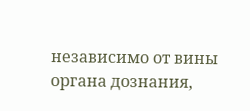независимо от вины органа дознания,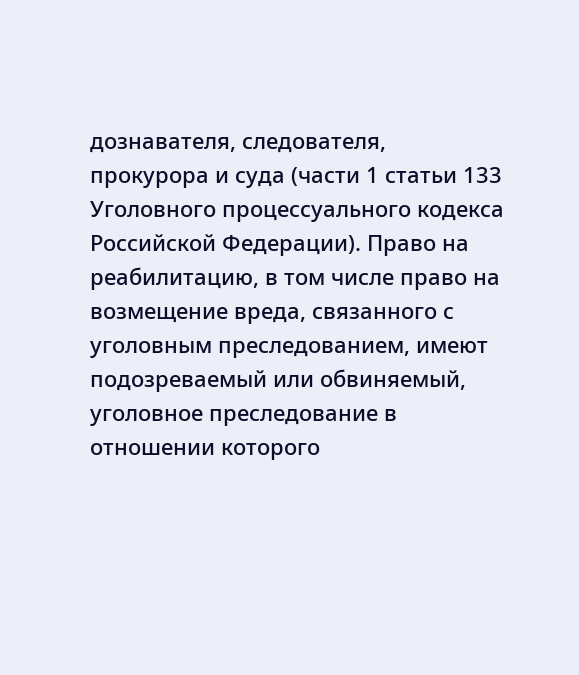дознавателя, следователя, прокурора и суда (части 1 статьи 133 Уголовного процессуального кодекса Российской Федерации). Право на реабилитацию, в том числе право на возмещение вреда, связанного с уголовным преследованием, имеют подозреваемый или обвиняемый, уголовное преследование в отношении которого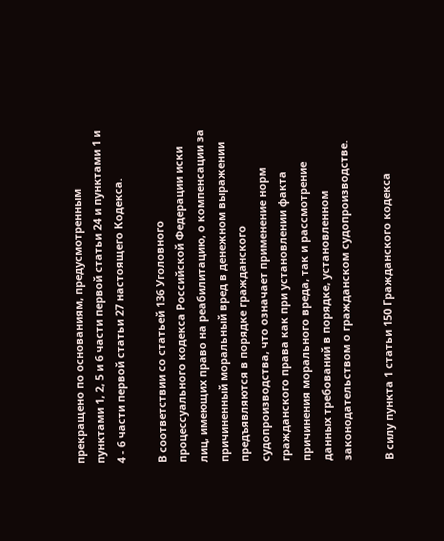прекращено по основаниям, предусмотренным пунктами 1, 2, 5 и 6 части первой статьи 24 и пунктами 1 и 4 - 6 части первой статьи 27 настоящего Кодекса.

В соответствии со статьей 136 Уголовного процессуального кодекса Российской Федерации иски лиц, имеющих право на реабилитацию, о компенсации за причиненный моральный вред в денежном выражении предъявляются в порядке гражданского судопроизводства, что означает применение норм гражданского права как при установлении факта причинения морального вреда, так и рассмотрение данных требований в порядке, установленном законодательством о гражданском судопроизводстве.

В силу пункта 1 статьи 150 Гражданского кодекса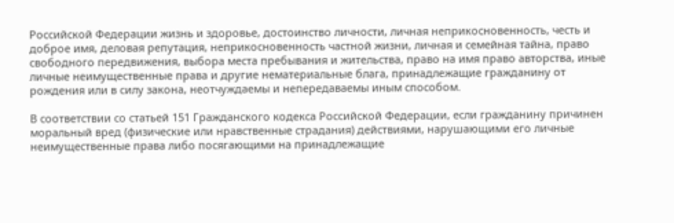Российской Федерации жизнь и здоровье, достоинство личности, личная неприкосновенность, честь и доброе имя, деловая репутация, неприкосновенность частной жизни, личная и семейная тайна, право свободного передвижения, выбора места пребывания и жительства, право на имя право авторства, иные личные неимущественные права и другие нематериальные блага, принадлежащие гражданину от рождения или в силу закона, неотчуждаемы и непередаваемы иным способом.

В соответствии со статьей 151 Гражданского кодекса Российской Федерации, если гражданину причинен моральный вред (физические или нравственные страдания) действиями, нарушающими его личные неимущественные права либо посягающими на принадлежащие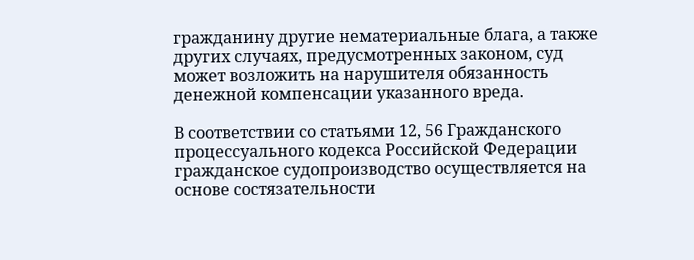гражданину другие нематериальные блага, а также других случаях, предусмотренных законом, суд может возложить на нарушителя обязанность денежной компенсации указанного вреда.

В соответствии со статьями 12, 56 Гражданского процессуального кодекса Российской Федерации гражданское судопроизводство осуществляется на основе состязательности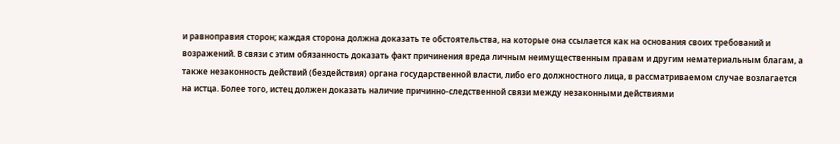и равноправия сторон; каждая сторона должна доказать те обстоятельства, на которые она ссылается как на основания своих требований и возражений. В связи с этим обязанность доказать факт причинения вреда личным неимущественным правам и другим нематериальным благам, а также незаконность действий (бездействия) органа государственной власти, либо его должностного лица, в рассматриваемом случае возлагается на истца. Более того, истец должен доказать наличие причинно-следственной связи между незаконными действиями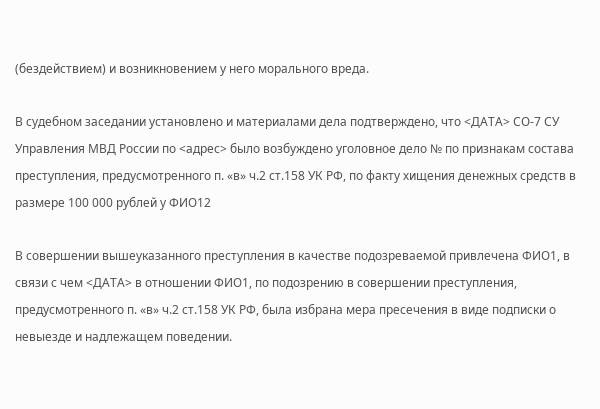(бездействием) и возникновением у него морального вреда.

В судебном заседании установлено и материалами дела подтверждено, что <ДАТА> СО-7 СУ Управления МВД России по <адрес> было возбуждено уголовное дело № по признакам состава преступления, предусмотренного п. «в» ч.2 ст.158 УК РФ, по факту хищения денежных средств в размере 100 000 рублей у ФИО12

В совершении вышеуказанного преступления в качестве подозреваемой привлечена ФИО1, в связи с чем <ДАТА> в отношении ФИО1, по подозрению в совершении преступления, предусмотренного п. «в» ч.2 ст.158 УК РФ, была избрана мера пресечения в виде подписки о невыезде и надлежащем поведении.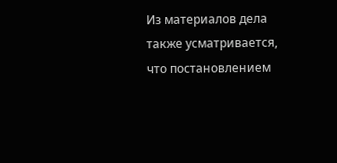Из материалов дела также усматривается, что постановлением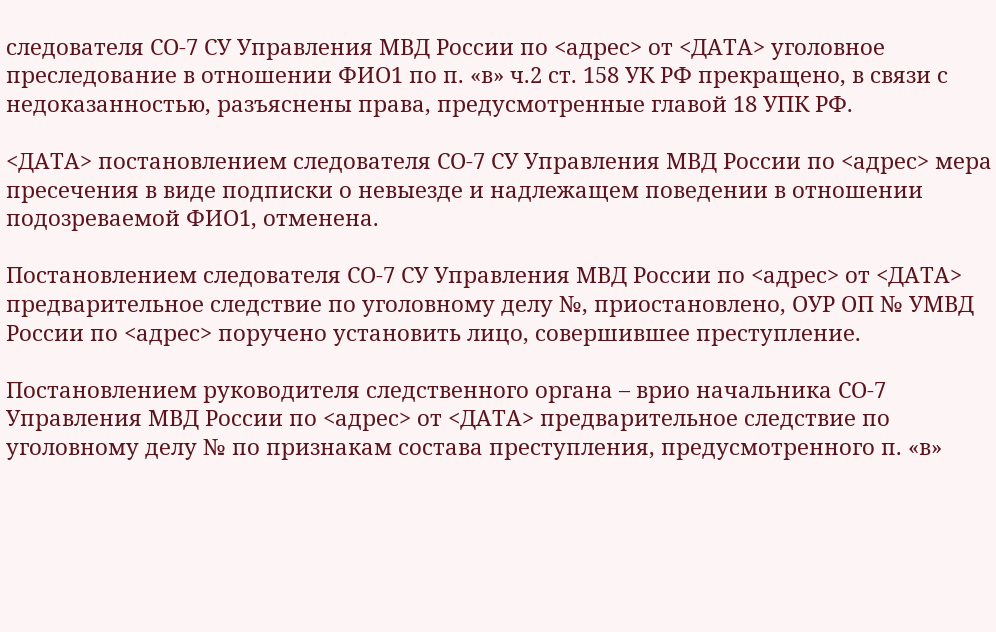следователя СО-7 СУ Управления МВД России по <адрес> от <ДАТА> уголовное преследование в отношении ФИО1 по п. «в» ч.2 ст. 158 УК РФ прекращено, в связи с недоказанностью, разъяснены права, предусмотренные главой 18 УПК РФ.

<ДАТА> постановлением следователя СО-7 СУ Управления МВД России по <адрес> мера пресечения в виде подписки о невыезде и надлежащем поведении в отношении подозреваемой ФИО1, отменена.

Постановлением следователя СО-7 СУ Управления МВД России по <адрес> от <ДАТА> предварительное следствие по уголовному делу №, приостановлено, ОУР ОП № УМВД России по <адрес> поручено установить лицо, совершившее преступление.

Постановлением руководителя следственного органа – врио начальника СО-7 Управления МВД России по <адрес> от <ДАТА> предварительное следствие по уголовному делу № по признакам состава преступления, предусмотренного п. «в»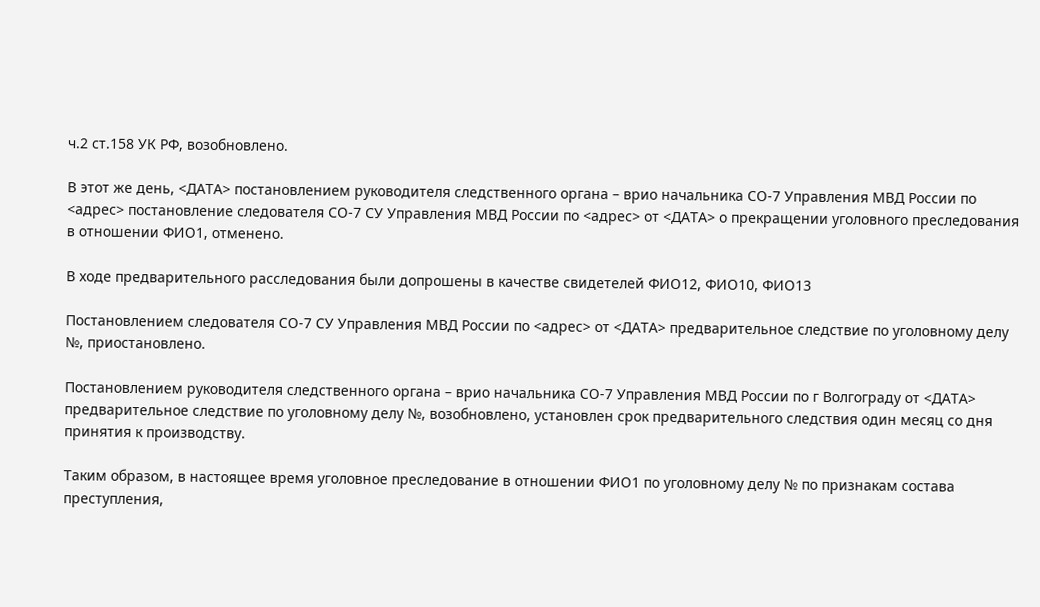ч.2 ст.158 УК РФ, возобновлено.

В этот же день, <ДАТА> постановлением руководителя следственного органа – врио начальника СО-7 Управления МВД России по <адрес> постановление следователя СО-7 СУ Управления МВД России по <адрес> от <ДАТА> о прекращении уголовного преследования в отношении ФИО1, отменено.

В ходе предварительного расследования были допрошены в качестве свидетелей ФИО12, ФИО10, ФИО13

Постановлением следователя СО-7 СУ Управления МВД России по <адрес> от <ДАТА> предварительное следствие по уголовному делу №, приостановлено.

Постановлением руководителя следственного органа – врио начальника СО-7 Управления МВД России по г Волгограду от <ДАТА> предварительное следствие по уголовному делу №, возобновлено, установлен срок предварительного следствия один месяц со дня принятия к производству.

Таким образом, в настоящее время уголовное преследование в отношении ФИО1 по уголовному делу № по признакам состава преступления,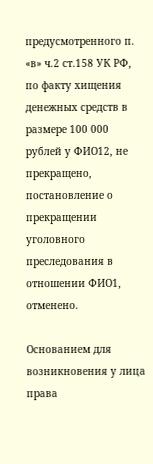предусмотренного п. «в» ч.2 ст.158 УК РФ, по факту хищения денежных средств в размере 100 000 рублей у ФИО12, не прекращено, постановление о прекращении уголовного преследования в отношении ФИО1, отменено.

Основанием для возникновения у лица права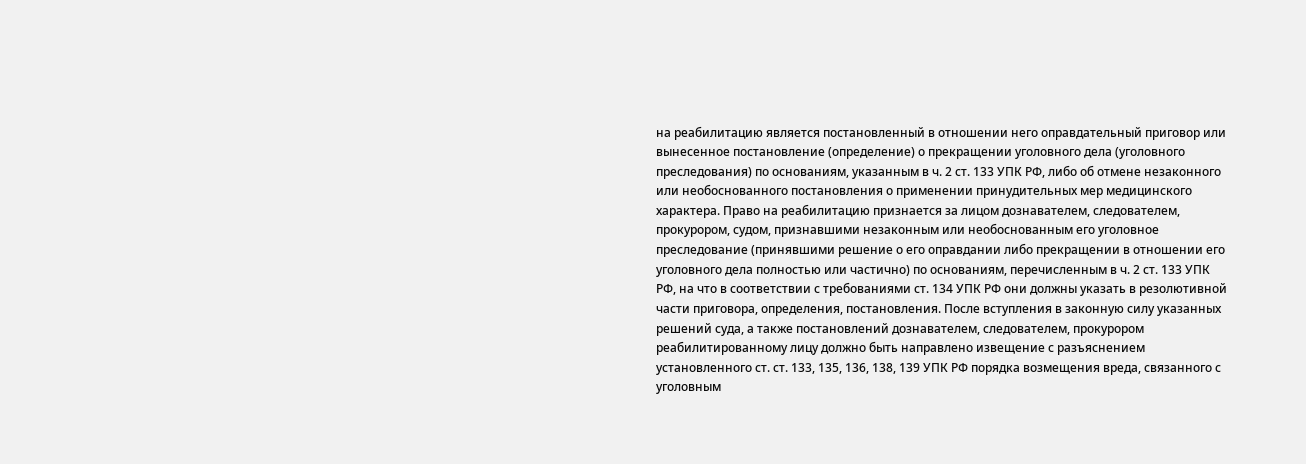на реабилитацию является постановленный в отношении него оправдательный приговор или вынесенное постановление (определение) о прекращении уголовного дела (уголовного преследования) по основаниям, указанным в ч. 2 ст. 133 УПК РФ, либо об отмене незаконного или необоснованного постановления о применении принудительных мер медицинского характера. Право на реабилитацию признается за лицом дознавателем, следователем, прокурором, судом, признавшими незаконным или необоснованным его уголовное преследование (принявшими решение о его оправдании либо прекращении в отношении его уголовного дела полностью или частично) по основаниям, перечисленным в ч. 2 ст. 133 УПК РФ, на что в соответствии с требованиями ст. 134 УПК РФ они должны указать в резолютивной части приговора, определения, постановления. После вступления в законную силу указанных решений суда, а также постановлений дознавателем, следователем, прокурором реабилитированному лицу должно быть направлено извещение с разъяснением установленного ст. ст. 133, 135, 136, 138, 139 УПК РФ порядка возмещения вреда, связанного с уголовным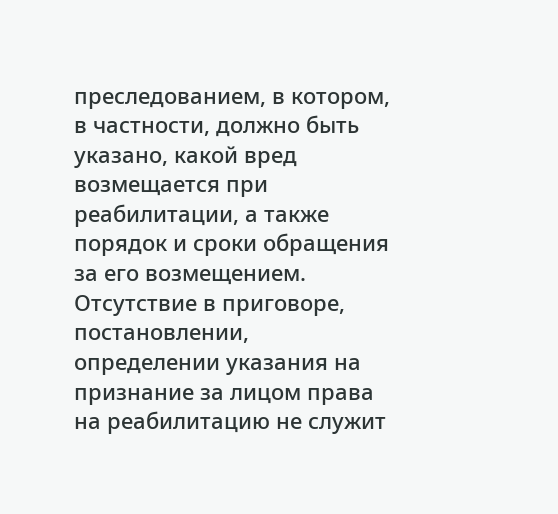преследованием, в котором, в частности, должно быть указано, какой вред возмещается при реабилитации, а также порядок и сроки обращения за его возмещением. Отсутствие в приговоре, постановлении, определении указания на признание за лицом права на реабилитацию не служит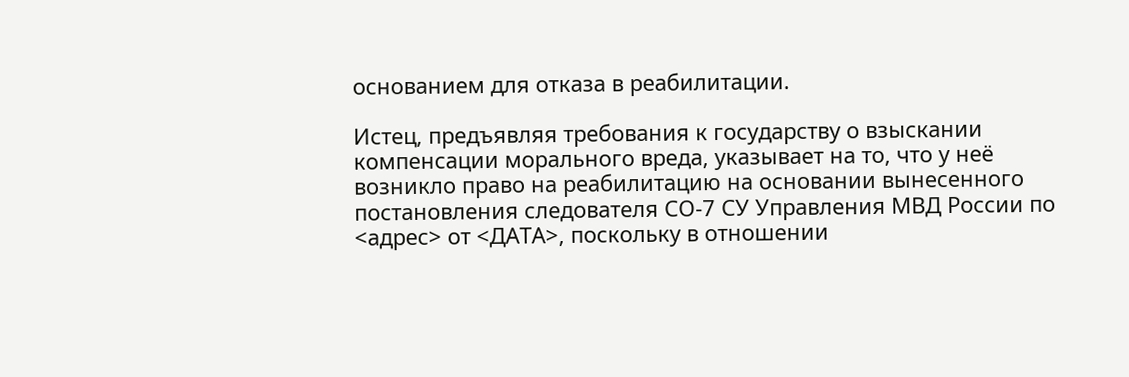основанием для отказа в реабилитации.

Истец, предъявляя требования к государству о взыскании компенсации морального вреда, указывает на то, что у неё возникло право на реабилитацию на основании вынесенного постановления следователя СО-7 СУ Управления МВД России по <адрес> от <ДАТА>, поскольку в отношении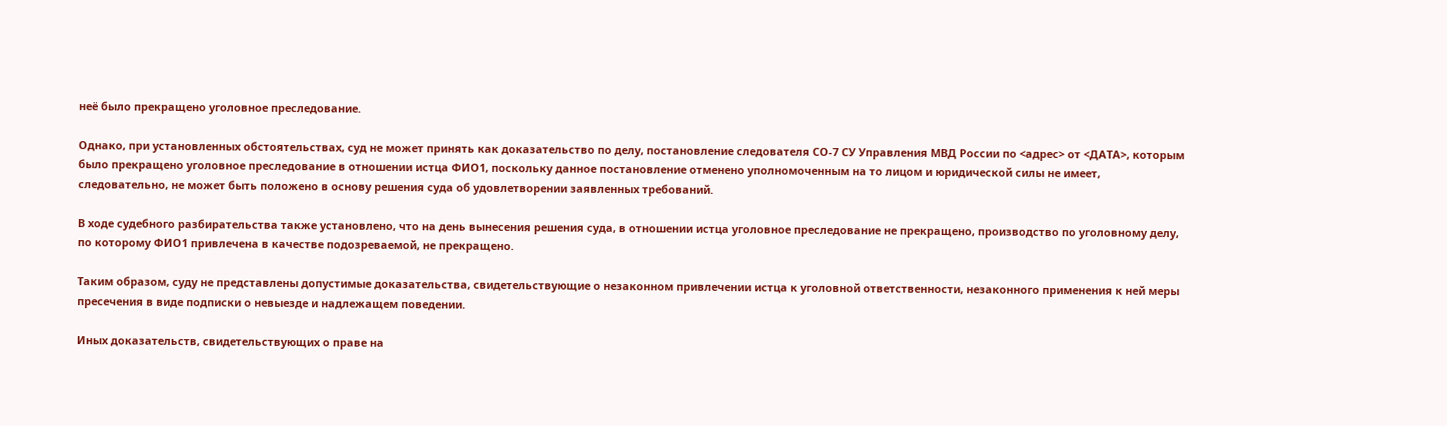неё было прекращено уголовное преследование.

Однако, при установленных обстоятельствах, суд не может принять как доказательство по делу, постановление следователя СО-7 СУ Управления МВД России по <адрес> от <ДАТА>, которым было прекращено уголовное преследование в отношении истца ФИО1, поскольку данное постановление отменено уполномоченным на то лицом и юридической силы не имеет, следовательно, не может быть положено в основу решения суда об удовлетворении заявленных требований.

В ходе судебного разбирательства также установлено, что на день вынесения решения суда, в отношении истца уголовное преследование не прекращено, производство по уголовному делу, по которому ФИО1 привлечена в качестве подозреваемой, не прекращено.

Таким образом, суду не представлены допустимые доказательства, свидетельствующие о незаконном привлечении истца к уголовной ответственности, незаконного применения к ней меры пресечения в виде подписки о невыезде и надлежащем поведении.

Иных доказательств, свидетельствующих о праве на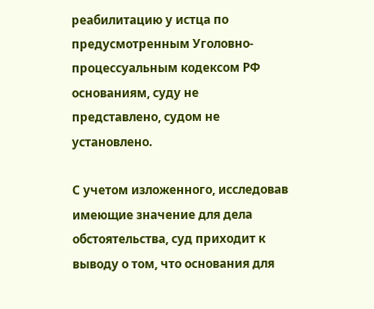реабилитацию у истца по предусмотренным Уголовно-процессуальным кодексом РФ основаниям, суду не представлено, судом не установлено.

С учетом изложенного, исследовав имеющие значение для дела обстоятельства, суд приходит к выводу о том, что основания для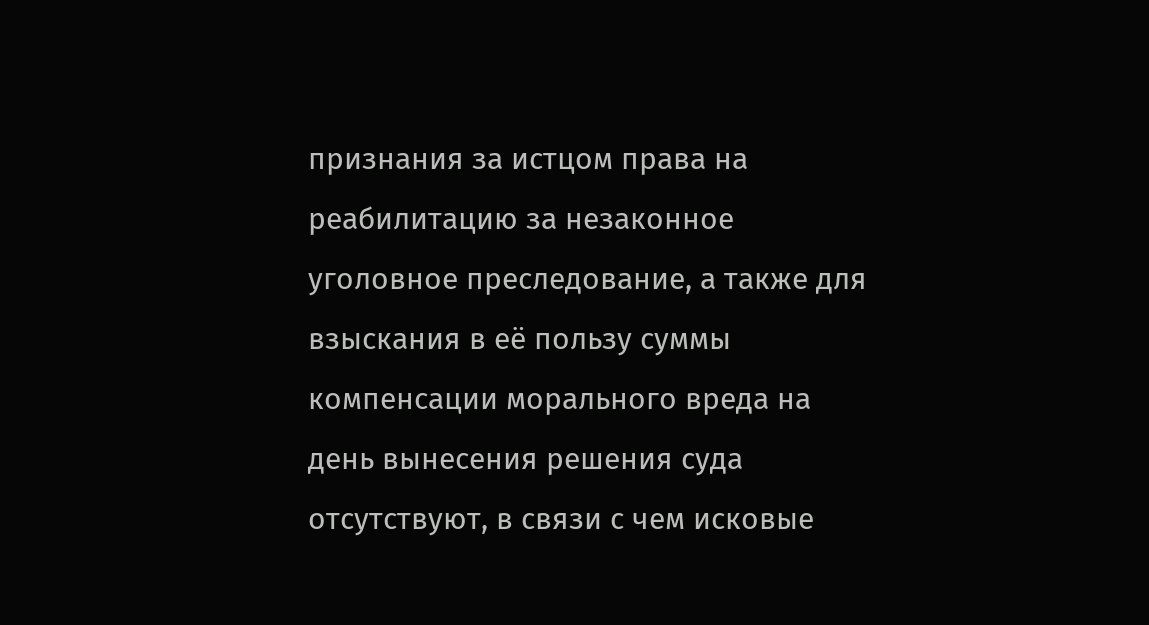признания за истцом права на реабилитацию за незаконное уголовное преследование, а также для взыскания в её пользу суммы компенсации морального вреда на день вынесения решения суда отсутствуют, в связи с чем исковые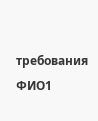требования ФИО1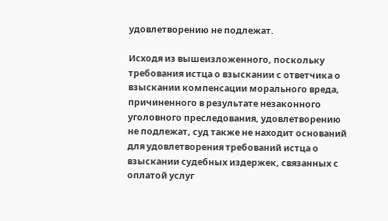удовлетворению не подлежат.

Исходя из вышеизложенного, поскольку требования истца о взыскании с ответчика о взыскании компенсации морального вреда, причиненного в результате незаконного уголовного преследования, удовлетворению не подлежат, суд также не находит оснований для удовлетворения требований истца о взыскании судебных издержек, связанных с оплатой услуг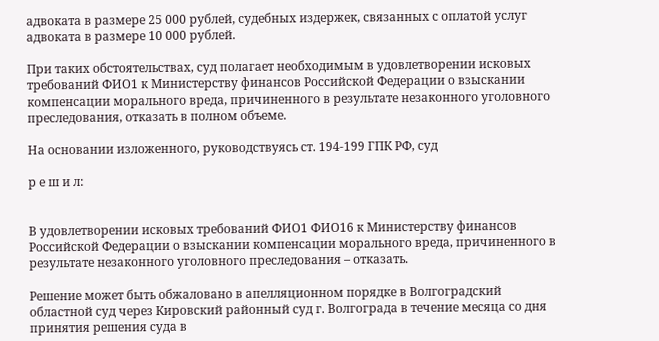адвоката в размере 25 000 рублей, судебных издержек, связанных с оплатой услуг адвоката в размере 10 000 рублей.

При таких обстоятельствах, суд полагает необходимым в удовлетворении исковых требований ФИО1 к Министерству финансов Российской Федерации о взыскании компенсации морального вреда, причиненного в результате незаконного уголовного преследования, отказать в полном объеме.

На основании изложенного, руководствуясь ст. 194-199 ГПК РФ, суд

р е ш и л:


В удовлетворении исковых требований ФИО1 ФИО16 к Министерству финансов Российской Федерации о взыскании компенсации морального вреда, причиненного в результате незаконного уголовного преследования – отказать.

Решение может быть обжаловано в апелляционном порядке в Волгоградский областной суд через Кировский районный суд г. Волгограда в течение месяца со дня принятия решения суда в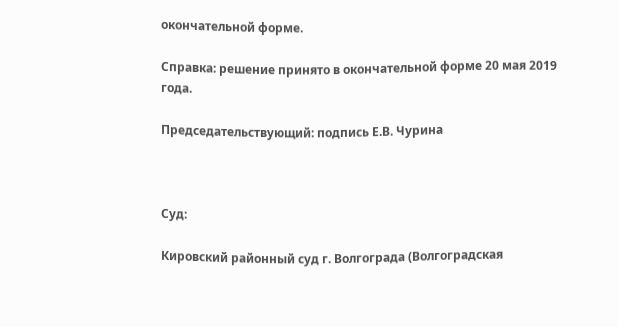окончательной форме.

Справка: решение принято в окончательной форме 20 мая 2019 года.

Председательствующий: подпись Е.В. Чурина



Суд:

Кировский районный суд г. Волгограда (Волгоградская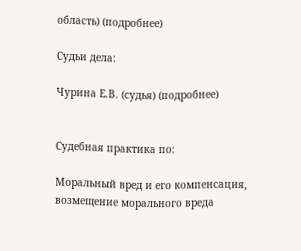область) (подробнее)

Судьи дела:

Чурина Е.В. (судья) (подробнее)


Судебная практика по:

Моральный вред и его компенсация, возмещение морального вреда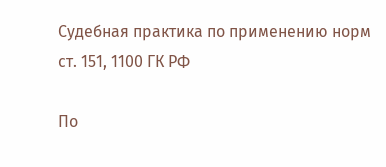Судебная практика по применению норм ст. 151, 1100 ГК РФ

По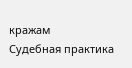кражам
Судебная практика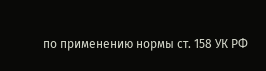по применению нормы ст. 158 УК РФ